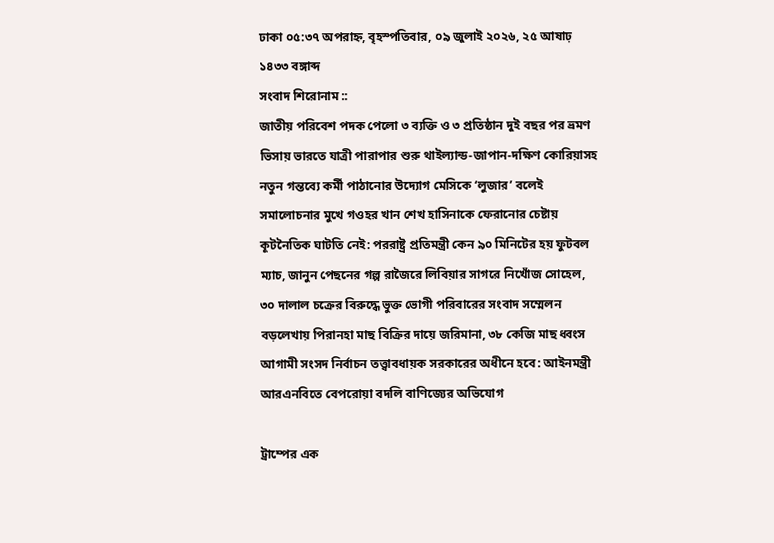ঢাকা ০৫:৩৭ অপরাহ্ন, বৃহস্পতিবার, ০৯ জুলাই ২০২৬, ২৫ আষাঢ় ১৪৩৩ বঙ্গাব্দ
সংবাদ শিরোনাম ::
জাতীয় পরিবেশ পদক পেলো ৩ ব্যক্তি ও ৩ প্রতিষ্ঠান দুই বছর পর ভ্রমণ ভিসায় ভারতে যাত্রী পারাপার শুরু থাইল্যান্ড-জাপান-দক্ষিণ কোরিয়াসহ নতুন গন্তব্যে কর্মী পাঠানোর উদ্যোগ মেসিকে ‘লুজার’ বলেই সমালোচনার মুখে গওহর খান শেখ হাসিনাকে ফেরানোর চেষ্টায় কূটনৈতিক ঘাটতি নেই: পররাষ্ট্র প্রতিমন্ত্রী কেন ৯০ মিনিটের হয় ফুটবল ম্যাচ, জানুন পেছনের গল্প রাজৈরে লিবিয়ার সাগরে নিখোঁজ সোহেল, ৩০ দালাল চক্রের বিরুদ্ধে ভুক্ত ভোগী পরিবারের সংবাদ সম্মেলন বড়লেখায় পিরানহা মাছ বিক্রির দায়ে জরিমানা, ৩৮ কেজি মাছ ধ্বংস আগামী সংসদ নির্বাচন তত্ত্বাবধায়ক সরকারের অধীনে হবে: আইনমন্ত্রী আরএনবিতে বেপরোয়া বদলি বাণিজ্যের অভিযোগ

ট্রাম্পের এক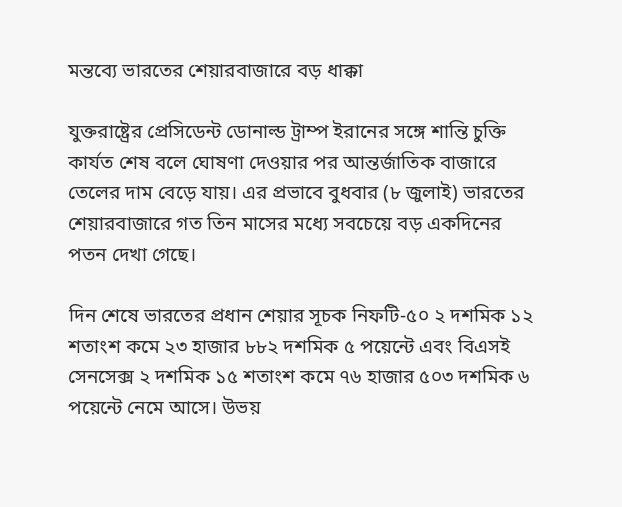মন্তব্যে ভারতের শেয়ারবাজারে বড় ধাক্কা

যুক্তরাষ্ট্রের প্রেসিডেন্ট ডোনাল্ড ট্রাম্প ইরানের সঙ্গে শান্তি চুক্তি কার্যত শেষ বলে ঘোষণা দেওয়ার পর আন্তর্জাতিক বাজারে তেলের দাম বেড়ে যায়। এর প্রভাবে বুধবার (৮ জুলাই) ভারতের শেয়ারবাজারে গত তিন মাসের মধ্যে সবচেয়ে বড় একদিনের পতন দেখা গেছে।

দিন শেষে ভারতের প্রধান শেয়ার সূচক নিফটি-৫০ ২ দশমিক ১২ শতাংশ কমে ২৩ হাজার ৮৮২ দশমিক ৫ পয়েন্টে এবং বিএসই সেনসেক্স ২ দশমিক ১৫ শতাংশ কমে ৭৬ হাজার ৫০৩ দশমিক ৬ পয়েন্টে নেমে আসে। উভয়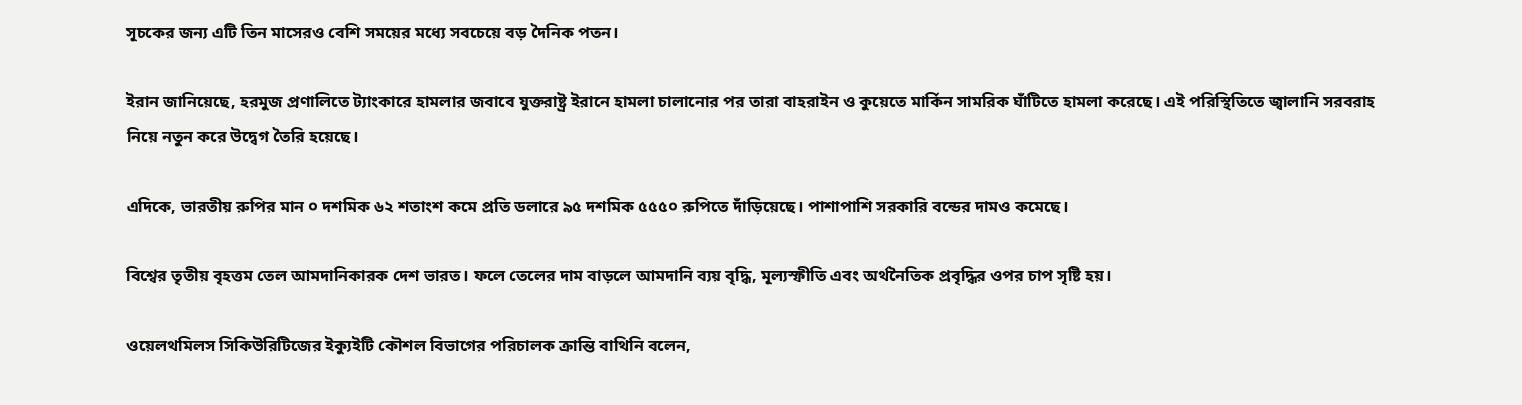সূচকের জন্য এটি তিন মাসেরও বেশি সময়ের মধ্যে সবচেয়ে বড় দৈনিক পতন।

ইরান জানিয়েছে, হরমুজ প্রণালিতে ট্যাংকারে হামলার জবাবে যুক্তরাষ্ট্র ইরানে হামলা চালানোর পর তারা বাহরাইন ও কুয়েতে মার্কিন সামরিক ঘাঁটিতে হামলা করেছে। এই পরিস্থিতিতে জ্বালানি সরবরাহ নিয়ে নতুন করে উদ্বেগ তৈরি হয়েছে।

এদিকে, ভারতীয় রুপির মান ০ দশমিক ৬২ শতাংশ কমে প্রতি ডলারে ৯৫ দশমিক ৫৫৫০ রুপিতে দাঁড়িয়েছে। পাশাপাশি সরকারি বন্ডের দামও কমেছে।

বিশ্বের তৃতীয় বৃহত্তম তেল আমদানিকারক দেশ ভারত। ফলে তেলের দাম বাড়লে আমদানি ব্যয় বৃদ্ধি, মূল্যস্ফীতি এবং অর্থনৈতিক প্রবৃদ্ধির ওপর চাপ সৃষ্টি হয়।

ওয়েলথমিলস সিকিউরিটিজের ইক্যুইটি কৌশল বিভাগের পরিচালক ক্রান্তি বাথিনি বলেন,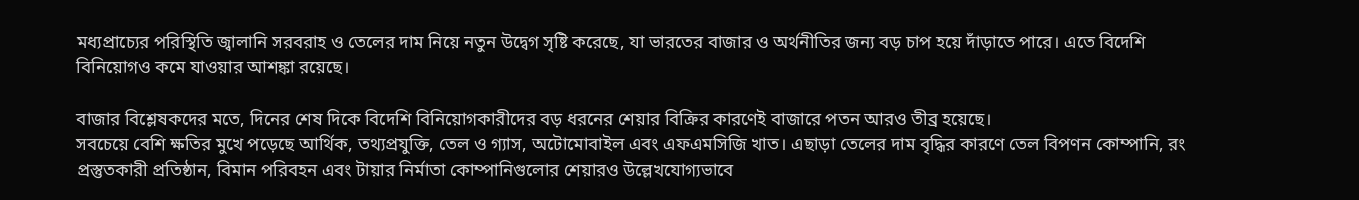মধ্যপ্রাচ্যের পরিস্থিতি জ্বালানি সরবরাহ ও তেলের দাম নিয়ে নতুন উদ্বেগ সৃষ্টি করেছে, যা ভারতের বাজার ও অর্থনীতির জন্য বড় চাপ হয়ে দাঁড়াতে পারে। এতে বিদেশি বিনিয়োগও কমে যাওয়ার আশঙ্কা রয়েছে।

বাজার বিশ্লেষকদের মতে, দিনের শেষ দিকে বিদেশি বিনিয়োগকারীদের বড় ধরনের শেয়ার বিক্রির কারণেই বাজারে পতন আরও তীব্র হয়েছে।
সবচেয়ে বেশি ক্ষতির মুখে পড়েছে আর্থিক, তথ্যপ্রযুক্তি, তেল ও গ্যাস, অটোমোবাইল এবং এফএমসিজি খাত। এছাড়া তেলের দাম বৃদ্ধির কারণে তেল বিপণন কোম্পানি, রং প্রস্তুতকারী প্রতিষ্ঠান, বিমান পরিবহন এবং টায়ার নির্মাতা কোম্পানিগুলোর শেয়ারও উল্লেখযোগ্যভাবে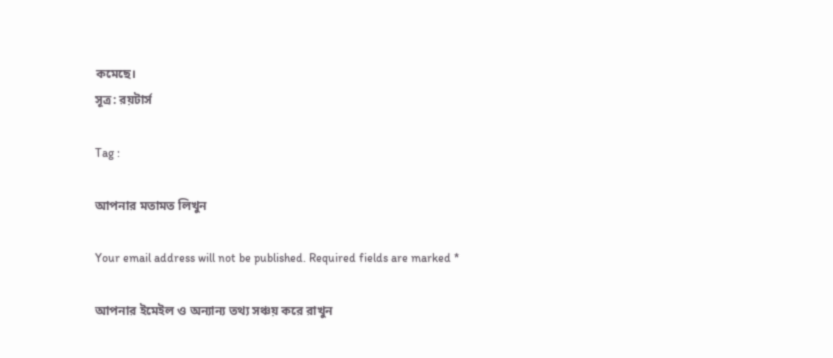কমেছে।
সূত্র: রয়টার্স

Tag :

আপনার মতামত লিখুন

Your email address will not be published. Required fields are marked *

আপনার ইমেইল ও অন্যান্য তথ্য সঞ্চয় করে রাখুন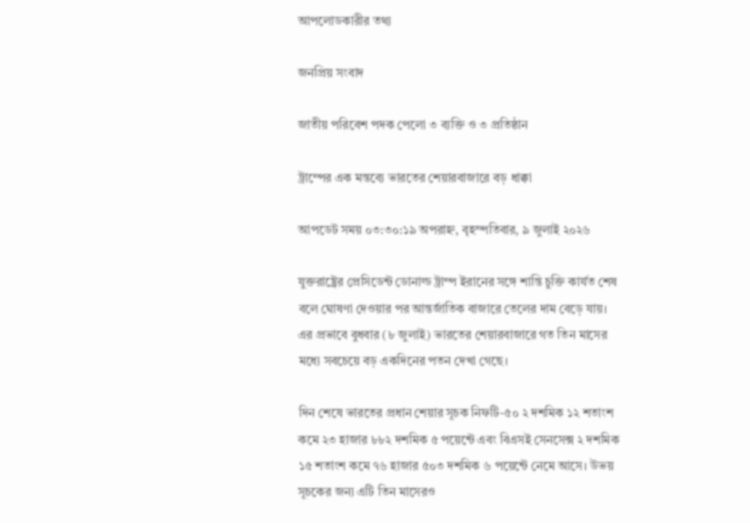আপলোডকারীর তথ্য

জনপ্রিয় সংবাদ

জাতীয় পরিবেশ পদক পেলো ৩ ব্যক্তি ও ৩ প্রতিষ্ঠান

ট্রাম্পের এক মন্তব্যে ভারতের শেয়ারবাজারে বড় ধাক্কা

আপডেট সময় ০৩:৩০:১৯ অপরাহ্ন, বৃহস্পতিবার, ৯ জুলাই ২০২৬

যুক্তরাষ্ট্রের প্রেসিডেন্ট ডোনাল্ড ট্রাম্প ইরানের সঙ্গে শান্তি চুক্তি কার্যত শেষ বলে ঘোষণা দেওয়ার পর আন্তর্জাতিক বাজারে তেলের দাম বেড়ে যায়। এর প্রভাবে বুধবার (৮ জুলাই) ভারতের শেয়ারবাজারে গত তিন মাসের মধ্যে সবচেয়ে বড় একদিনের পতন দেখা গেছে।

দিন শেষে ভারতের প্রধান শেয়ার সূচক নিফটি-৫০ ২ দশমিক ১২ শতাংশ কমে ২৩ হাজার ৮৮২ দশমিক ৫ পয়েন্টে এবং বিএসই সেনসেক্স ২ দশমিক ১৫ শতাংশ কমে ৭৬ হাজার ৫০৩ দশমিক ৬ পয়েন্টে নেমে আসে। উভয় সূচকের জন্য এটি তিন মাসেরও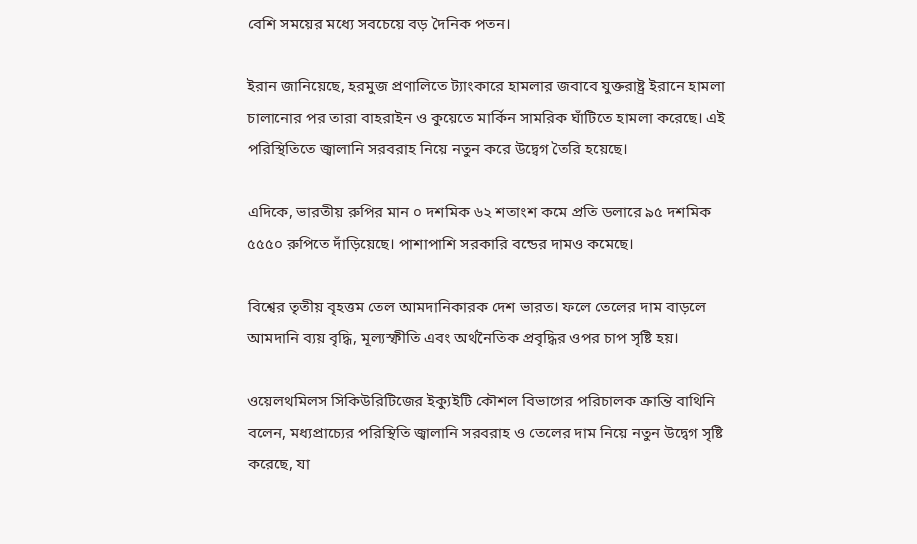বেশি সময়ের মধ্যে সবচেয়ে বড় দৈনিক পতন।

ইরান জানিয়েছে, হরমুজ প্রণালিতে ট্যাংকারে হামলার জবাবে যুক্তরাষ্ট্র ইরানে হামলা চালানোর পর তারা বাহরাইন ও কুয়েতে মার্কিন সামরিক ঘাঁটিতে হামলা করেছে। এই পরিস্থিতিতে জ্বালানি সরবরাহ নিয়ে নতুন করে উদ্বেগ তৈরি হয়েছে।

এদিকে, ভারতীয় রুপির মান ০ দশমিক ৬২ শতাংশ কমে প্রতি ডলারে ৯৫ দশমিক ৫৫৫০ রুপিতে দাঁড়িয়েছে। পাশাপাশি সরকারি বন্ডের দামও কমেছে।

বিশ্বের তৃতীয় বৃহত্তম তেল আমদানিকারক দেশ ভারত। ফলে তেলের দাম বাড়লে আমদানি ব্যয় বৃদ্ধি, মূল্যস্ফীতি এবং অর্থনৈতিক প্রবৃদ্ধির ওপর চাপ সৃষ্টি হয়।

ওয়েলথমিলস সিকিউরিটিজের ইক্যুইটি কৌশল বিভাগের পরিচালক ক্রান্তি বাথিনি বলেন, মধ্যপ্রাচ্যের পরিস্থিতি জ্বালানি সরবরাহ ও তেলের দাম নিয়ে নতুন উদ্বেগ সৃষ্টি করেছে, যা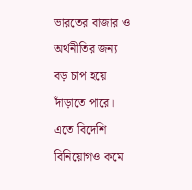ভারতের বাজার ও অর্থনীতির জন্য বড় চাপ হয়ে দাঁড়াতে পারে। এতে বিদেশি বিনিয়োগও কমে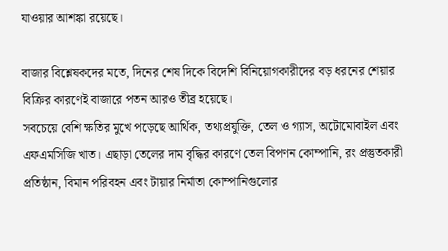যাওয়ার আশঙ্কা রয়েছে।

বাজার বিশ্লেষকদের মতে, দিনের শেষ দিকে বিদেশি বিনিয়োগকারীদের বড় ধরনের শেয়ার বিক্রির কারণেই বাজারে পতন আরও তীব্র হয়েছে।
সবচেয়ে বেশি ক্ষতির মুখে পড়েছে আর্থিক, তথ্যপ্রযুক্তি, তেল ও গ্যাস, অটোমোবাইল এবং এফএমসিজি খাত। এছাড়া তেলের দাম বৃদ্ধির কারণে তেল বিপণন কোম্পানি, রং প্রস্তুতকারী প্রতিষ্ঠান, বিমান পরিবহন এবং টায়ার নির্মাতা কোম্পানিগুলোর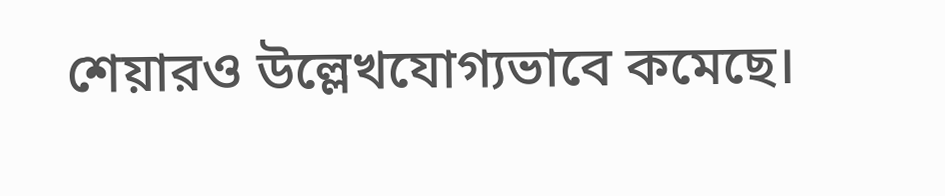শেয়ারও উল্লেখযোগ্যভাবে কমেছে।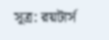সূত্র: রয়টার্স